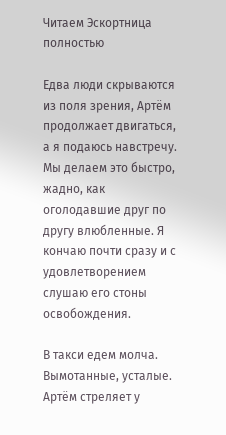Читаем Эскортница полностью

Едва люди скрываются из поля зрения, Артём продолжает двигаться, а я подаюсь навстречу. Мы делаем это быстро, жадно, как оголодавшие друг по другу влюбленные. Я кончаю почти сразу и с удовлетворением слушаю его стоны освобождения.

В такси едем молча. Вымотанные, усталые. Артём стреляет у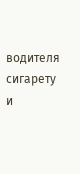водителя сигарету и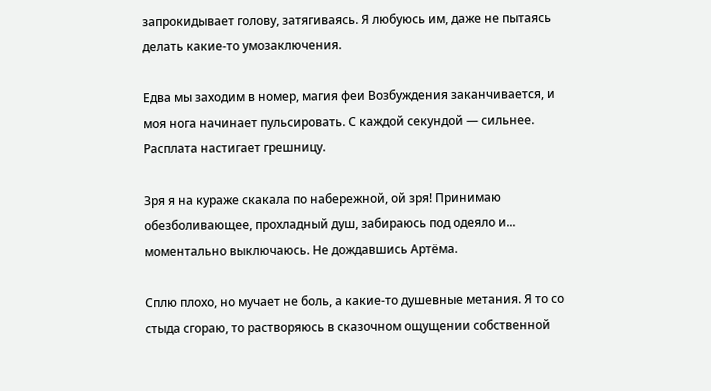запрокидывает голову, затягиваясь. Я любуюсь им, даже не пытаясь делать какие-то умозаключения.

Едва мы заходим в номер, магия феи Возбуждения заканчивается, и моя нога начинает пульсировать. С каждой секундой — сильнее. Расплата настигает грешницу.

Зря я на кураже скакала по набережной, ой зря! Принимаю обезболивающее, прохладный душ, забираюсь под одеяло и... моментально выключаюсь. Не дождавшись Артёма.

Сплю плохо, но мучает не боль, а какие-то душевные метания. Я то со стыда сгораю, то растворяюсь в сказочном ощущении собственной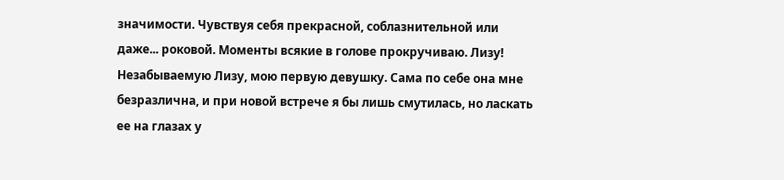значимости. Чувствуя себя прекрасной, соблазнительной или даже... роковой. Моменты всякие в голове прокручиваю. Лизу! Незабываемую Лизу, мою первую девушку. Сама по себе она мне безразлична, и при новой встрече я бы лишь смутилась, но ласкать ее на глазах у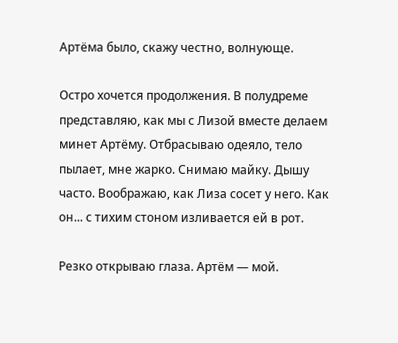Артёма было, скажу честно, волнующе.

Остро хочется продолжения. В полудреме представляю, как мы с Лизой вместе делаем минет Артёму. Отбрасываю одеяло, тело пылает, мне жарко. Снимаю майку. Дышу часто. Воображаю, как Лиза сосет у него. Как он... с тихим стоном изливается ей в рот.

Резко открываю глаза. Артём — мой.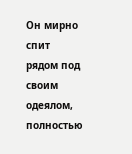Он мирно спит рядом под своим одеялом, полностью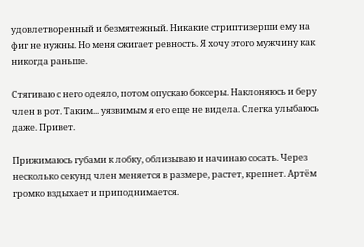удовлетворенный и безмятежный. Никакие стриптизерши ему на фиг не нужны. Но меня сжигает ревность. Я хочу этого мужчину как никогда раньше.

Стягиваю с него одеяло, потом опускаю боксеры. Наклоняюсь и беру член в рот. Таким... уязвимым я его еще не видела. Слегка улыбаюсь даже. Привет.

Прижимаюсь губами к лобку, облизываю и начинаю сосать. Через несколько секунд член меняется в размере, растет, крепнет. Артём громко вздыхает и приподнимается.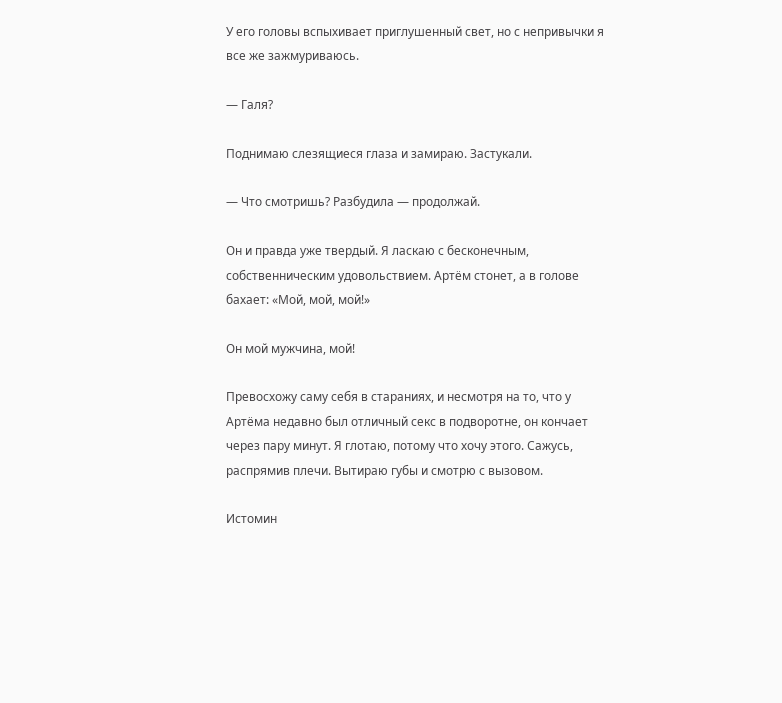У его головы вспыхивает приглушенный свет, но с непривычки я все же зажмуриваюсь.

— Галя?

Поднимаю слезящиеся глаза и замираю. Застукали.

— Что смотришь? Разбудила — продолжай.

Он и правда уже твердый. Я ласкаю с бесконечным, собственническим удовольствием. Артём стонет, а в голове бахает: «Мой, мой, мой!»

Он мой мужчина, мой!

Превосхожу саму себя в стараниях, и несмотря на то, что у Артёма недавно был отличный секс в подворотне, он кончает через пару минут. Я глотаю, потому что хочу этого. Сажусь, распрямив плечи. Вытираю губы и смотрю с вызовом.

Истомин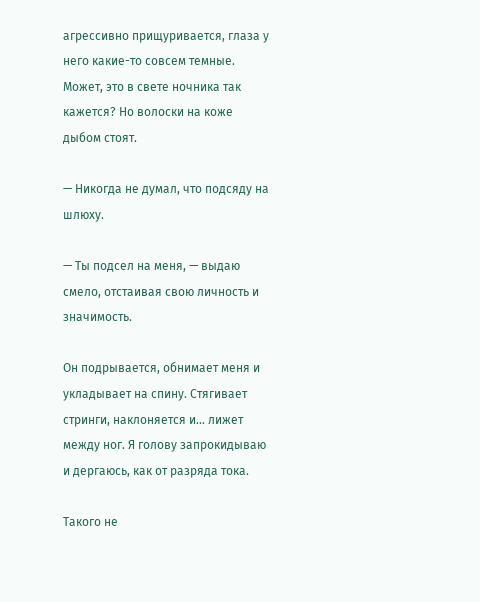агрессивно прищуривается, глаза у него какие-то совсем темные. Может, это в свете ночника так кажется? Но волоски на коже дыбом стоят.

— Никогда не думал, что подсяду на шлюху.

— Ты подсел на меня, — выдаю смело, отстаивая свою личность и значимость.

Он подрывается, обнимает меня и укладывает на спину. Стягивает стринги, наклоняется и... лижет между ног. Я голову запрокидываю и дергаюсь, как от разряда тока.

Такого не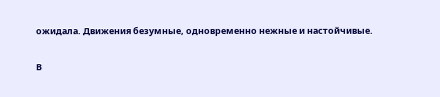ожидала. Движения безумные, одновременно нежные и настойчивые.

В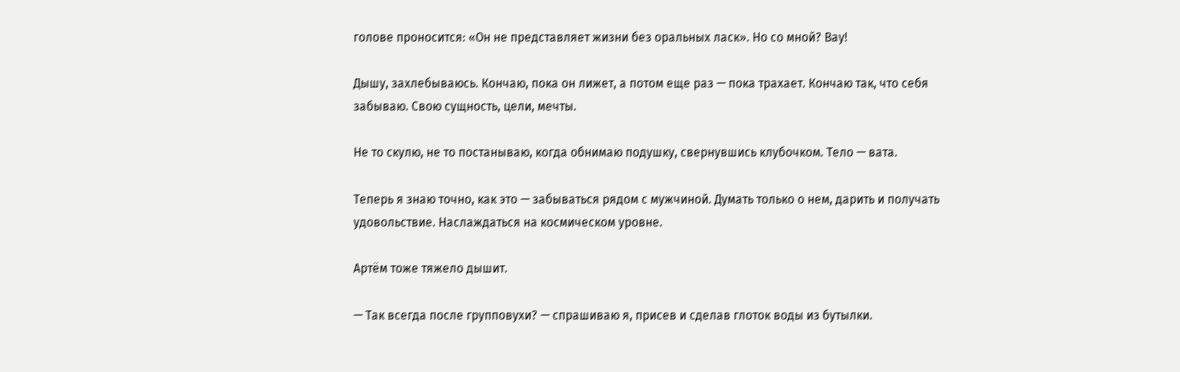голове проносится: «Он не представляет жизни без оральных ласк». Но со мной? Вау!

Дышу, захлебываюсь. Кончаю, пока он лижет, а потом еще раз — пока трахает. Кончаю так, что себя забываю. Свою сущность, цели, мечты.

Не то скулю, не то постанываю, когда обнимаю подушку, свернувшись клубочком. Тело — вата.

Теперь я знаю точно, как это — забываться рядом с мужчиной. Думать только о нем, дарить и получать удовольствие. Наслаждаться на космическом уровне.

Артём тоже тяжело дышит.

— Так всегда после групповухи? — спрашиваю я, присев и сделав глоток воды из бутылки.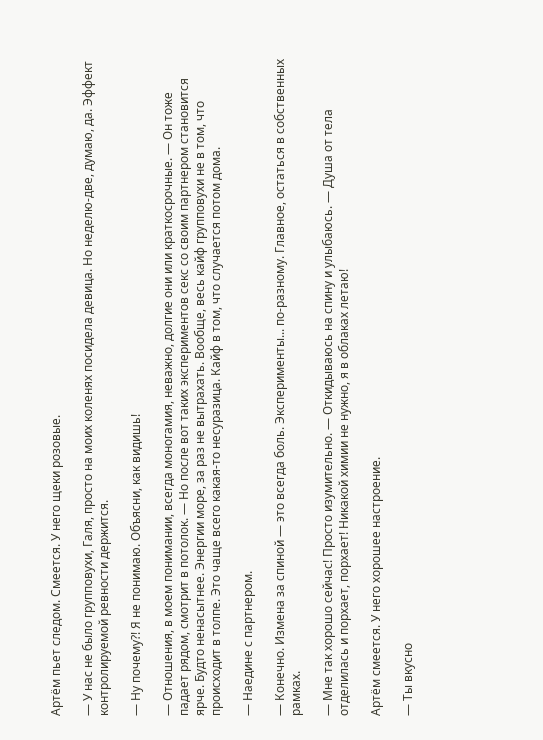Артём пьет следом. Смеется. У него щеки розовые.

— У нас не было групповухи, Галя, просто на моих коленях посидела девица. Но неделю-две, думаю, да. Эффект контролируемой ревности держится.

— Ну почему?! Я не понимаю. Объясни, как видишь!

— Отношения, в моем понимании, всегда моногамия, неважно, долгие они или краткосрочные. — Он тоже падает рядом, смотрит в потолок. — Но после вот таких экспериментов секс со своим партнером становится ярче. Будто ненасытнее. Энергии море, за раз не вытрахать. Вообще, весь кайф групповухи не в том, что происходит в толпе. Это чаще всего какая-то несуразица. Кайф в том, что случается потом дома.

— Наедине с партнером.

— Конечно. Измена за спиной — это всегда боль. Эксперименты... по-разному. Главное, остаться в собственных рамках.

— Мне так хорошо сейчас! Просто изумительно. — Откидываюсь на спину и улыбаюсь. — Душа от тела отделилась и порхает, порхает! Никакой химии не нужно, я в облаках летаю!

Артём смеется. У него хорошее настроение.

— Ты вкусно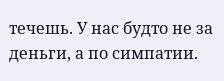течешь. У нас будто не за деньги, а по симпатии.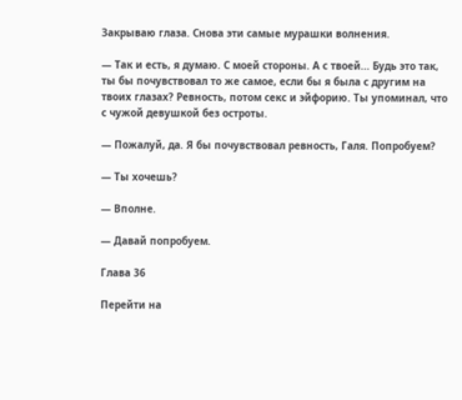Закрываю глаза. Снова эти самые мурашки волнения.

— Так и есть, я думаю. С моей стороны. А с твоей... Будь это так, ты бы почувствовал то же самое, если бы я была с другим на твоих глазах? Ревность, потом секс и эйфорию. Ты упоминал, что с чужой девушкой без остроты.

— Пожалуй, да. Я бы почувствовал ревность, Галя. Попробуем?

— Ты хочешь?

— Вполне.

— Давай попробуем.

Глава 36

Перейти на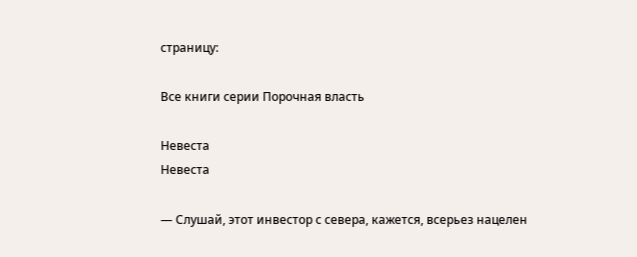страницу:

Все книги серии Порочная власть

Невеста
Невеста

— Слушай, этот инвестор с севера, кажется, всерьез нацелен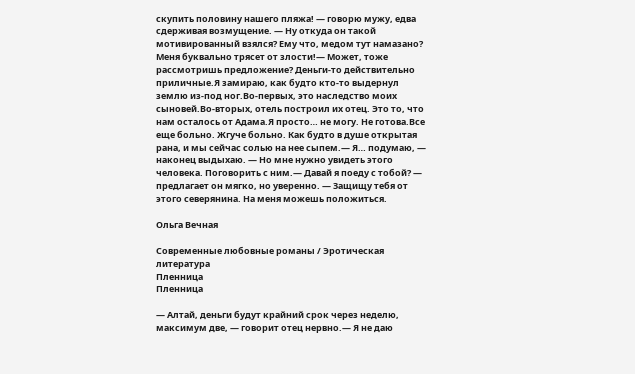скупить половину нашего пляжа! — говорю мужу, едва сдерживая возмущение. — Ну откуда он такой мотивированный взялся? Ему что, медом тут намазано? Меня буквально трясет от злости!— Может, тоже рассмотришь предложение? Деньги-то действительно приличные.Я замираю, как будто кто-то выдернул землю из-под ног.Во-первых, это наследство моих сыновей.Во-вторых, отель построил их отец. Это то, что нам осталось от Адама.Я просто… не могу. Не готова.Все еще больно. Жгуче больно. Как будто в душе открытая рана, и мы сейчас солью на нее сыпем.— Я… подумаю, — наконец выдыхаю. — Но мне нужно увидеть этого человека. Поговорить с ним.— Давай я поеду с тобой? — предлагает он мягко, но уверенно. — Защищу тебя от этого северянина. На меня можешь положиться.

Ольга Вечная

Современные любовные романы / Эротическая литература
Пленница
Пленница

— Алтай, деньги будут крайний срок через неделю, максимум две, — говорит отец нервно.— Я не даю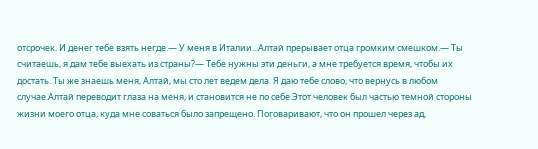отсрочек. И денег тебе взять негде.— У меня в Италии...Алтай прерывает отца громким смешком.— Ты считаешь, я дам тебе выехать из страны?— Тебе нужны эти деньги, а мне требуется время, чтобы их достать. Ты же знаешь меня, Алтай, мы сто лет ведем дела. Я даю тебе слово, что вернусь в любом случае.Алтай переводит глаза на меня, и становится не по себе.Этот человек был частью темной стороны жизни моего отца, куда мне соваться было запрещено. Поговаривают, что он прошел через ад,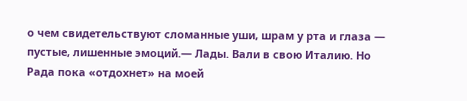о чем свидетельствуют сломанные уши, шрам у рта и глаза — пустые, лишенные эмоций.— Лады. Вали в свою Италию. Но Рада пока «отдохнет» на моей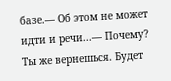базе.— Об этом не может идти и речи...— Почему? Ты же вернешься. Будет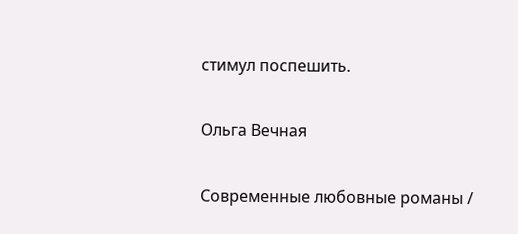стимул поспешить.

Ольга Вечная

Современные любовные романы /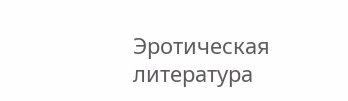Эротическая литература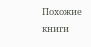Похожие книги